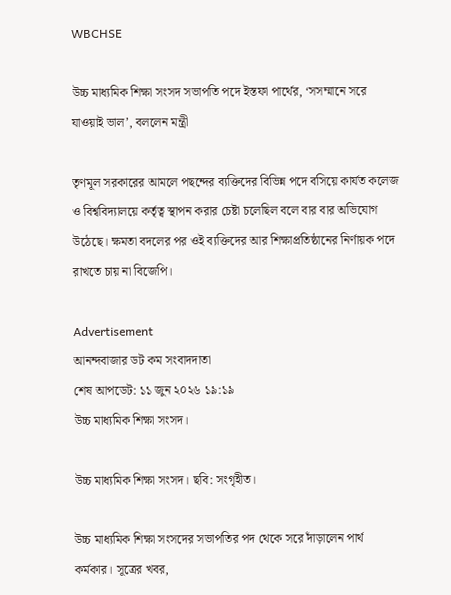WBCHSE

উচ্চ মাধ্যমিক শিক্ষা সংসদ সভাপতি পদে ইস্তফা পার্থের, ‘সসম্মানে সরে যাওয়াই ভাল’, বললেন মন্ত্রী

তৃণমূল সরকারের আমলে পছন্দের ব্যক্তিদের বিভিন্ন পদে বসিয়ে কার্যত কলেজ ও বিশ্ববিদ্যালয়ে কর্তৃত্ব স্থাপন করার চেষ্টা চলেছিল বলে বার বার অভিযোগ উঠেছে। ক্ষমতা বদলের পর ওই ব্যক্তিদের আর শিক্ষাপ্রতিষ্ঠানের নির্ণায়ক পদে রাখতে চায় না বিজেপি।

Advertisement
আনন্দবাজার ডট কম সংবাদদাতা
শেষ আপডেট: ১১ জুন ২০২৬ ১৯:১৯
উচ্চ মাধ্যমিক শিক্ষা সংসদ।

উচ্চ মাধ্যমিক শিক্ষা সংসদ। ছবি: সংগৃহীত।

উচ্চ মাধ্যমিক শিক্ষা সংসদের সভাপতির পদ থেকে সরে দাঁড়ালেন পার্থ কর্মকার। সূত্রের খবর,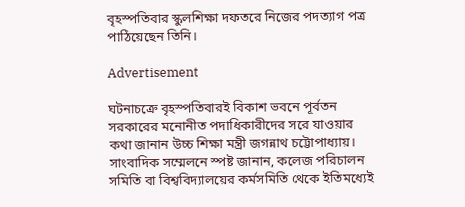বৃহস্পতিবার স্কুলশিক্ষা দফতরে নিজের পদত্যাগ পত্র পাঠিয়েছেন তিনি।

Advertisement

ঘটনাচক্রে বৃহস্পতিবারই বিকাশ ভবনে পূর্বতন সরকারের মনোনীত পদাধিকারীদের সরে যাওয়ার কথা জানান উচ্চ শিক্ষা মন্ত্রী জগন্নাথ চট্টোপাধ্যায়। সাংবাদিক সম্মেলনে স্পষ্ট জানান, কলেজ পরিচালন সমিতি বা বিশ্ববিদ্যালয়ের কর্মসমিতি থেকে ইতিমধ্যেই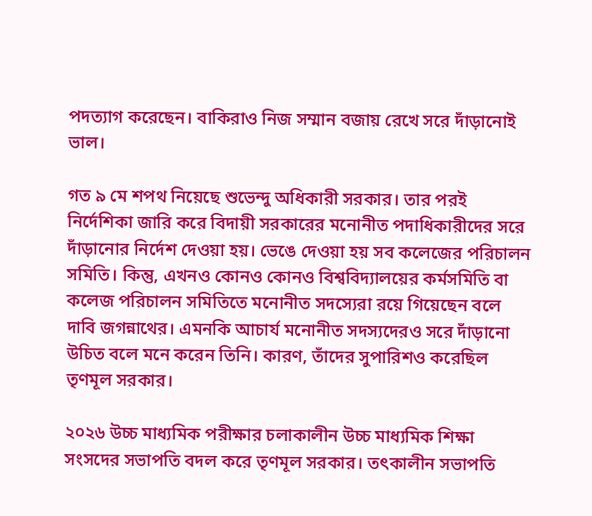পদত্যাগ করেছেন। বাকিরাও নিজ সম্মান বজায় রেখে সরে দাঁড়ানোই ভাল।

গত ৯ মে শপথ নিয়েছে শুভেন্দু অধিকারী সরকার। তার পরই নির্দেশিকা জারি করে বিদায়ী সরকারের মনোনীত পদাধিকারীদের সরে দাঁড়ানোর নির্দেশ দেওয়া হয়। ভেঙে দেওয়া হয় সব কলেজের পরিচালন সমিতি। কিন্তু, এখনও কোনও কোনও বিশ্ববিদ্যালয়ের কর্মসমিতি বা কলেজ পরিচালন সমিতিতে মনোনীত সদস্যেরা রয়ে গিয়েছেন বলে দাবি জগন্নাথের। এমনকি আচার্য মনোনীত সদস্যদেরও সরে দাঁড়ানো উচিত বলে মনে করেন তিনি। কারণ, তাঁদের সুপারিশও করেছিল তৃণমূল সরকার।

২০২৬ উচ্চ মাধ্যমিক পরীক্ষার চলাকালীন উচ্চ মাধ্যমিক শিক্ষা সংসদের সভাপতি বদল করে তৃণমূল সরকার। তৎকালীন সভাপতি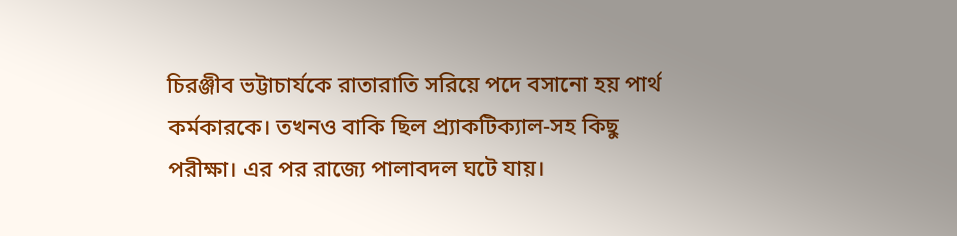চিরঞ্জীব ভট্টাচার্যকে রাতারাতি সরিয়ে পদে বসানো হয় পার্থ কর্মকারকে। তখনও বাকি ছিল প্র্যাকটিক্যাল-সহ কিছু পরীক্ষা। এর পর রাজ্যে পালাবদল ঘটে যায়।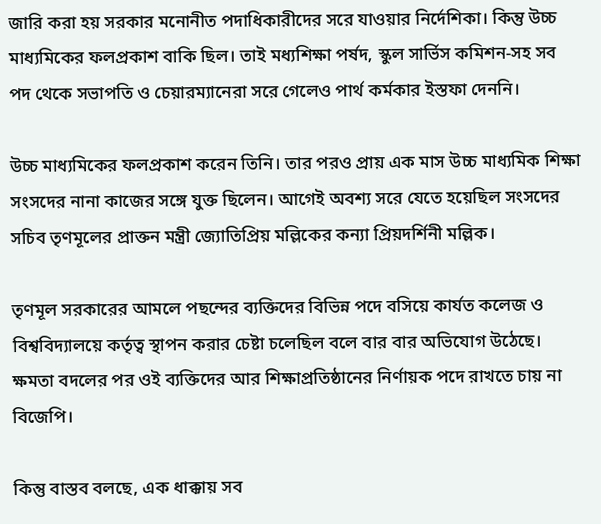জারি করা হয় সরকার মনোনীত পদাধিকারীদের সরে যাওয়ার নির্দেশিকা। কিন্তু উচ্চ মাধ্যমিকের ফলপ্রকাশ বাকি ছিল। তাই মধ্যশিক্ষা পর্ষদ, স্কুল সার্ভিস কমিশন-সহ সব পদ থেকে সভাপতি ও চেয়ারম্যানেরা সরে গেলেও পার্থ কর্মকার ইস্তফা দেননি।

উচ্চ মাধ্যমিকের ফলপ্রকাশ করেন তিনি। তার পরও প্রায় এক মাস উচ্চ মাধ্যমিক শিক্ষা সংসদের নানা কাজের সঙ্গে যুক্ত ছিলেন। আগেই অবশ্য সরে যেতে হয়েছিল সংসদের সচিব তৃণমূলের প্রাক্তন মন্ত্রী জ্যোতিপ্রিয় মল্লিকের কন্যা প্রিয়দর্শিনী মল্লিক।

তৃণমূল সরকারের আমলে পছন্দের ব্যক্তিদের বিভিন্ন পদে বসিয়ে কার্যত কলেজ ও বিশ্ববিদ্যালয়ে কর্তৃত্ব স্থাপন করার চেষ্টা চলেছিল বলে বার বার অভিযোগ উঠেছে। ক্ষমতা বদলের পর ওই ব্যক্তিদের আর শিক্ষাপ্রতিষ্ঠানের নির্ণায়ক পদে রাখতে চায় না বিজেপি।

কিন্তু বাস্তব বলছে, এক ধাক্কায় সব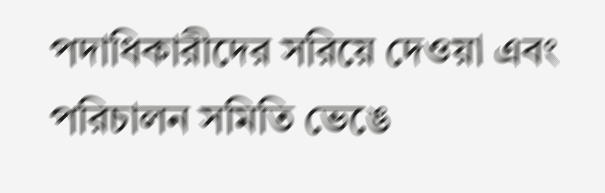পদাধিকারীদের সরিয়ে দেওয়া এবং পরিচালন সমিতি ভেঙে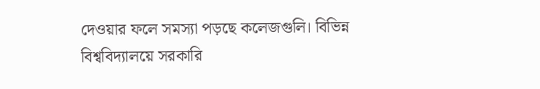দেওয়ার ফলে সমস্যা পড়ছে কলেজগুলি। বিভিন্ন বিশ্ববিদ্যালয়ে সরকারি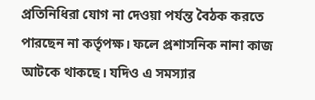প্রতিনিধিরা যোগ না দেওয়া পর্যন্ত বৈঠক করতে পারছেন না কর্তৃপক্ষ। ফলে প্রশাসনিক নানা কাজ আটকে থাকছে। যদিও এ সমস্যার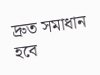দ্রুত সমাধান হবে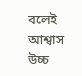বলেই আশ্বাস উচ্চ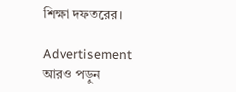শিক্ষা দফতরের।

Advertisement
আরও পড়ুন